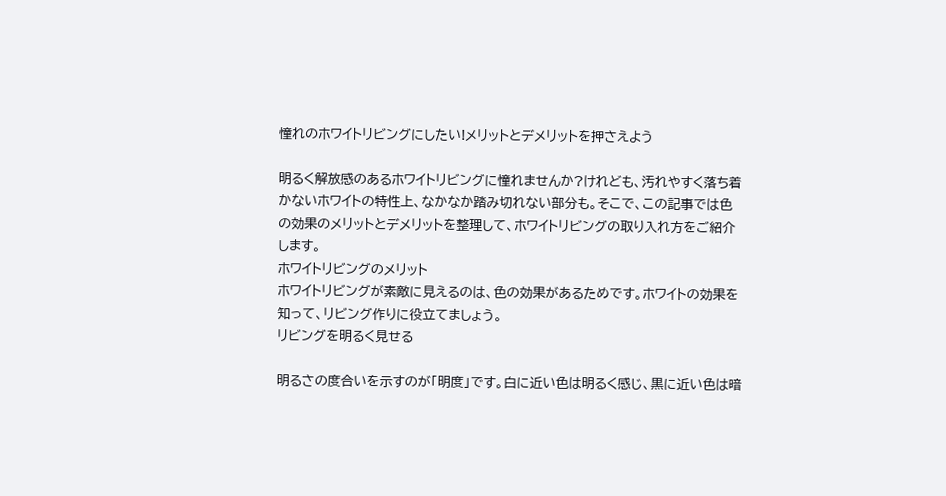憧れのホワイトリビングにしたい!メリットとデメリットを押さえよう

明るく解放感のあるホワイトリビングに憧れませんか?けれども、汚れやすく落ち着かないホワイトの特性上、なかなか踏み切れない部分も。そこで、この記事では色の効果のメリットとデメリットを整理して、ホワイトリビングの取り入れ方をご紹介します。
ホワイトリビングのメリット
ホワイトリビングが素敵に見えるのは、色の効果があるためです。ホワイトの効果を知って、リビング作りに役立てましょう。
リビングを明るく見せる

明るさの度合いを示すのが「明度」です。白に近い色は明るく感じ、黒に近い色は暗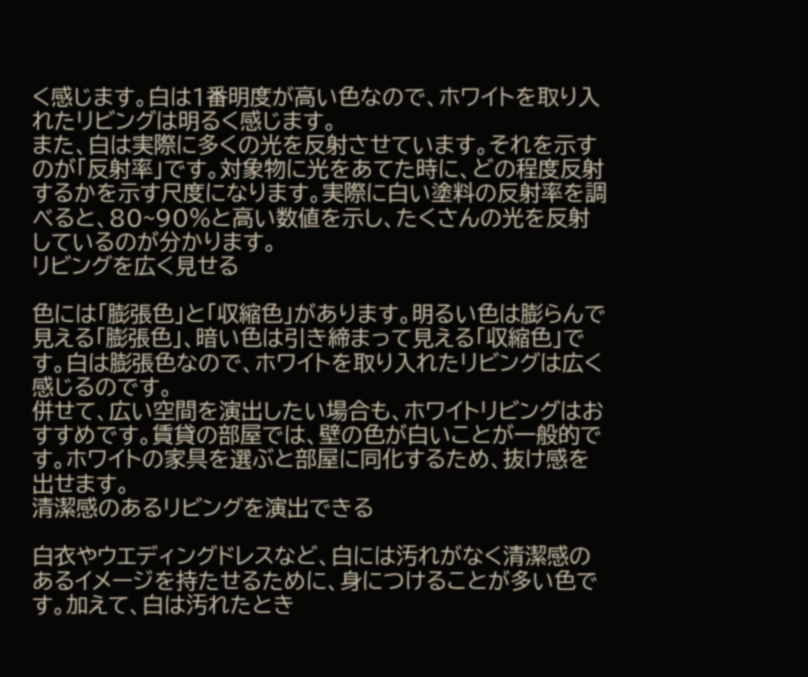く感じます。白は1番明度が高い色なので、ホワイトを取り入れたリビングは明るく感じます。
また、白は実際に多くの光を反射させています。それを示すのが「反射率」です。対象物に光をあてた時に、どの程度反射するかを示す尺度になります。実際に白い塗料の反射率を調べると、80~90%と高い数値を示し、たくさんの光を反射しているのが分かります。
リビングを広く見せる

色には「膨張色」と「収縮色」があります。明るい色は膨らんで見える「膨張色」、暗い色は引き締まって見える「収縮色」です。白は膨張色なので、ホワイトを取り入れたリビングは広く感じるのです。
併せて、広い空間を演出したい場合も、ホワイトリビングはおすすめです。賃貸の部屋では、壁の色が白いことが一般的です。ホワイトの家具を選ぶと部屋に同化するため、抜け感を出せます。
清潔感のあるリビングを演出できる

白衣やウエディングドレスなど、白には汚れがなく清潔感のあるイメージを持たせるために、身につけることが多い色です。加えて、白は汚れたとき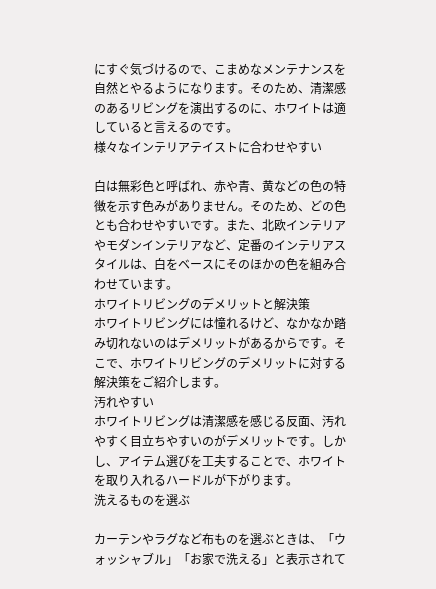にすぐ気づけるので、こまめなメンテナンスを自然とやるようになります。そのため、清潔感のあるリビングを演出するのに、ホワイトは適していると言えるのです。
様々なインテリアテイストに合わせやすい

白は無彩色と呼ばれ、赤や青、黄などの色の特徴を示す色みがありません。そのため、どの色とも合わせやすいです。また、北欧インテリアやモダンインテリアなど、定番のインテリアスタイルは、白をベースにそのほかの色を組み合わせています。
ホワイトリビングのデメリットと解決策
ホワイトリビングには憧れるけど、なかなか踏み切れないのはデメリットがあるからです。そこで、ホワイトリビングのデメリットに対する解決策をご紹介します。
汚れやすい
ホワイトリビングは清潔感を感じる反面、汚れやすく目立ちやすいのがデメリットです。しかし、アイテム選びを工夫することで、ホワイトを取り入れるハードルが下がります。
洗えるものを選ぶ

カーテンやラグなど布ものを選ぶときは、「ウォッシャブル」「お家で洗える」と表示されて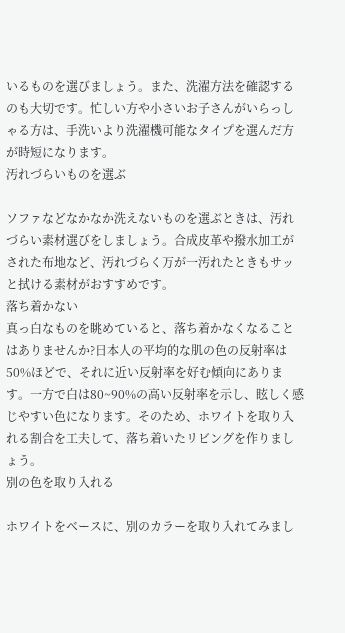いるものを選びましょう。また、洗濯方法を確認するのも大切です。忙しい方や小さいお子さんがいらっしゃる方は、手洗いより洗濯機可能なタイプを選んだ方が時短になります。
汚れづらいものを選ぶ

ソファなどなかなか洗えないものを選ぶときは、汚れづらい素材選びをしましょう。合成皮革や撥水加工がされた布地など、汚れづらく万が一汚れたときもサッと拭ける素材がおすすめです。
落ち着かない
真っ白なものを眺めていると、落ち着かなくなることはありませんか?日本人の平均的な肌の色の反射率は50%ほどで、それに近い反射率を好む傾向にあります。一方で白は80~90%の高い反射率を示し、眩しく感じやすい色になります。そのため、ホワイトを取り入れる割合を工夫して、落ち着いたリビングを作りましょう。
別の色を取り入れる

ホワイトをベースに、別のカラーを取り入れてみまし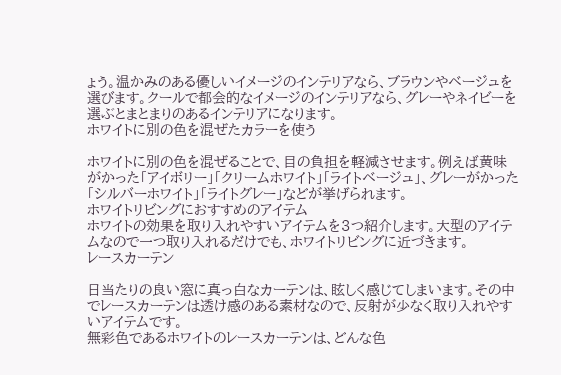ょう。温かみのある優しいイメージのインテリアなら、ブラウンやベージュを選びます。クールで都会的なイメージのインテリアなら、グレーやネイビーを選ぶとまとまりのあるインテリアになります。
ホワイトに別の色を混ぜたカラーを使う

ホワイトに別の色を混ぜることで、目の負担を軽減させます。例えば黄味がかった「アイボリー」「クリームホワイト」「ライトベージュ」、グレーがかった「シルバーホワイト」「ライトグレー」などが挙げられます。
ホワイトリビングにおすすめのアイテム
ホワイトの効果を取り入れやすいアイテムを3つ紹介します。大型のアイテムなので一つ取り入れるだけでも、ホワイトリビングに近づきます。
レースカーテン

日当たりの良い窓に真っ白なカーテンは、眩しく感じてしまいます。その中でレースカーテンは透け感のある素材なので、反射が少なく取り入れやすいアイテムです。
無彩色であるホワイトのレースカーテンは、どんな色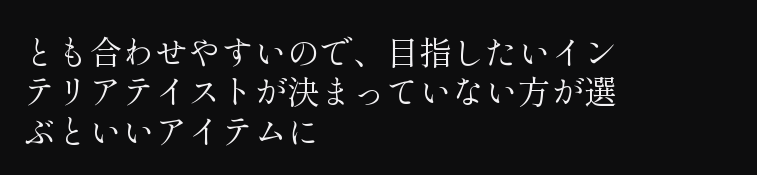とも合わせやすいので、目指したいインテリアテイストが決まっていない方が選ぶといいアイテムに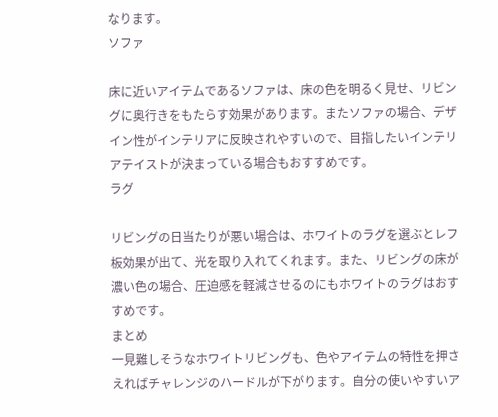なります。
ソファ

床に近いアイテムであるソファは、床の色を明るく見せ、リビングに奥行きをもたらす効果があります。またソファの場合、デザイン性がインテリアに反映されやすいので、目指したいインテリアテイストが決まっている場合もおすすめです。
ラグ

リビングの日当たりが悪い場合は、ホワイトのラグを選ぶとレフ板効果が出て、光を取り入れてくれます。また、リビングの床が濃い色の場合、圧迫感を軽減させるのにもホワイトのラグはおすすめです。
まとめ
一見難しそうなホワイトリビングも、色やアイテムの特性を押さえればチャレンジのハードルが下がります。自分の使いやすいア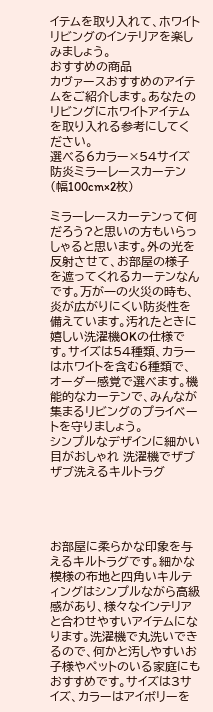イテムを取り入れて、ホワイトリビングのインテリアを楽しみましょう。
おすすめの商品
カヴァースおすすめのアイテムをご紹介します。あなたのリビングにホワイトアイテムを取り入れる参考にしてください。
選べる6カラー×54サイズ 防炎ミラーレースカーテン(幅100cm×2枚)

ミラーレースカーテンって何だろう?と思いの方もいらっしゃると思います。外の光を反射させて、お部屋の様子を遮ってくれるカーテンなんです。万が一の火災の時も、炎が広がりにくい防炎性を備えています。汚れたときに嬉しい洗濯機OKの仕様です。サイズは54種類、カラーはホワイトを含む6種類で、オーダー感覚で選べます。機能的なカーテンで、みんなが集まるリビングのプライベートを守りましょう。
シンプルなデザインに細かい目がおしゃれ 洗濯機でザブザブ洗えるキルトラグ




お部屋に柔らかな印象を与えるキルトラグです。細かな模様の布地と四角いキルティングはシンプルながら高級感があり、様々なインテリアと合わせやすいアイテムになります。洗濯機で丸洗いできるので、何かと汚しやすいお子様やペットのいる家庭にもおすすめです。サイズは3サイズ、カラーはアイボリーを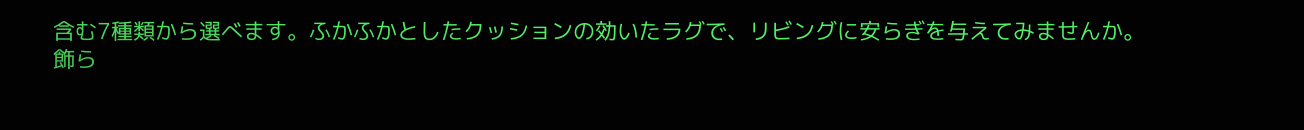含む7種類から選べます。ふかふかとしたクッションの効いたラグで、リビングに安らぎを与えてみませんか。
飾ら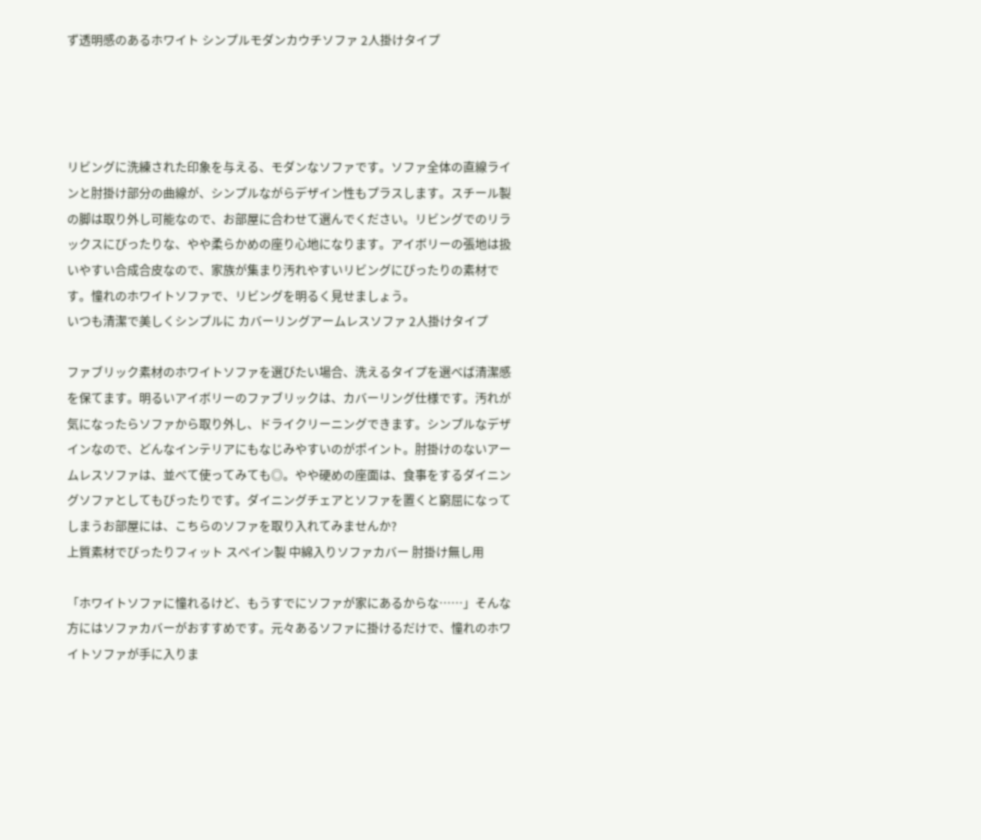ず透明感のあるホワイト シンプルモダンカウチソファ 2人掛けタイプ




リビングに洗練された印象を与える、モダンなソファです。ソファ全体の直線ラインと肘掛け部分の曲線が、シンプルながらデザイン性もプラスします。スチール製の脚は取り外し可能なので、お部屋に合わせて選んでください。リビングでのリラックスにぴったりな、やや柔らかめの座り心地になります。アイボリーの張地は扱いやすい合成合皮なので、家族が集まり汚れやすいリビングにぴったりの素材です。憧れのホワイトソファで、リビングを明るく見せましょう。
いつも清潔で美しくシンプルに カバーリングアームレスソファ 2人掛けタイプ

ファブリック素材のホワイトソファを選びたい場合、洗えるタイプを選べば清潔感を保てます。明るいアイボリーのファブリックは、カバーリング仕様です。汚れが気になったらソファから取り外し、ドライクリーニングできます。シンプルなデザインなので、どんなインテリアにもなじみやすいのがポイント。肘掛けのないアームレスソファは、並べて使ってみても◎。やや硬めの座面は、食事をするダイニングソファとしてもぴったりです。ダイニングチェアとソファを置くと窮屈になってしまうお部屋には、こちらのソファを取り入れてみませんか?
上質素材でぴったりフィット スペイン製 中綿入りソファカバー 肘掛け無し用

「ホワイトソファに憧れるけど、もうすでにソファが家にあるからな……」そんな方にはソファカバーがおすすめです。元々あるソファに掛けるだけで、憧れのホワイトソファが手に入りま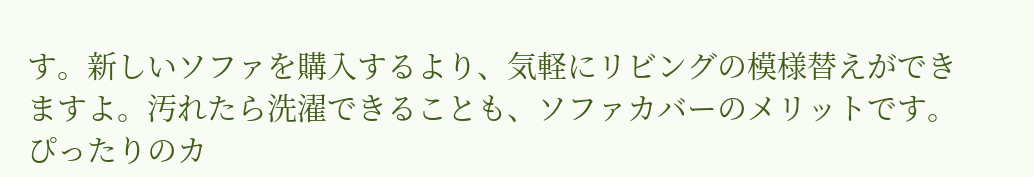す。新しいソファを購入するより、気軽にリビングの模様替えができますよ。汚れたら洗濯できることも、ソファカバーのメリットです。ぴったりのカ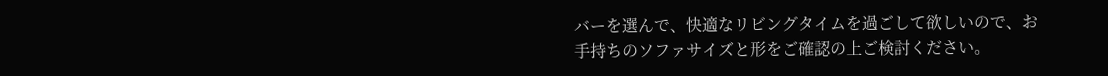バーを選んで、快適なリビングタイムを過ごして欲しいので、お手持ちのソファサイズと形をご確認の上ご検討ください。